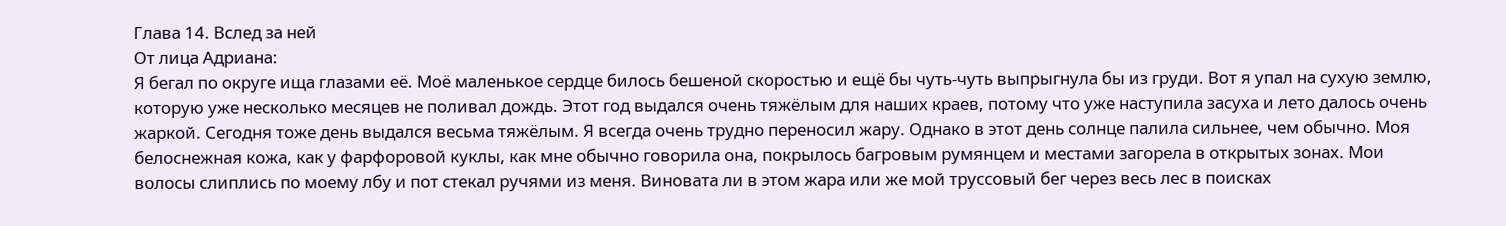Глава 14. Вслед за ней
От лица Адриана:
Я бегал по округе ища глазами её. Моё маленькое сердце билось бешеной скоростью и ещё бы чуть-чуть выпрыгнула бы из груди. Вот я упал на сухую землю, которую уже несколько месяцев не поливал дождь. Этот год выдался очень тяжёлым для наших краев, потому что уже наступила засуха и лето далось очень жаркой. Сегодня тоже день выдался весьма тяжёлым. Я всегда очень трудно переносил жару. Однако в этот день солнце палила сильнее, чем обычно. Моя белоснежная кожа, как у фарфоровой куклы, как мне обычно говорила она, покрылось багровым румянцем и местами загорела в открытых зонах. Мои волосы слиплись по моему лбу и пот стекал ручями из меня. Виновата ли в этом жара или же мой труссовый бег через весь лес в поисках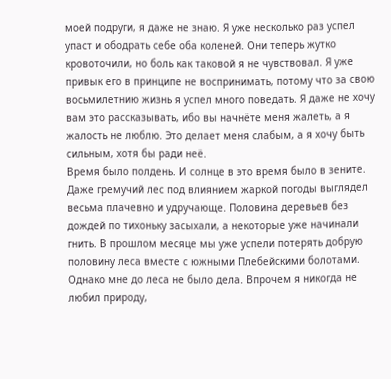моей подруги, я даже не знаю. Я уже несколько раз успел упаст и ободрать себе оба коленей. Они теперь жутко кровоточили, но боль как таковой я не чувствовал. Я уже привык его в принципе не воспринимать, потому что за свою восьмилетнию жизнь я успел много поведать. Я даже не хочу вам это рассказывать, ибо вы начнёте меня жалеть, а я жалость не люблю. Это делает меня слабым, а я хочу быть сильным, хотя бы ради неё.
Время было полдень. И солнце в это время было в зените. Даже гремучий лес под влиянием жаркой погоды выглядел весьма плачевно и удручающе. Половина деревьев без дождей по тихоньку засыхали, а некоторые уже начинали гнить. В прошлом месяце мы уже успели потерять добрую половину леса вместе с южными Плебейскими болотами. Однако мне до леса не было дела. Впрочем я никогда не любил природу,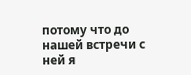потому что до нашей встречи с ней я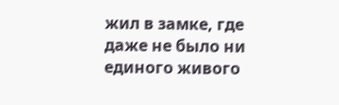жил в замке, где даже не было ни единого живого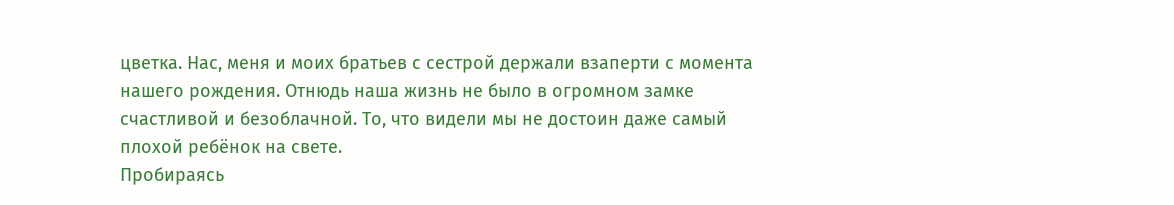цветка. Нас, меня и моих братьев с сестрой держали взаперти с момента нашего рождения. Отнюдь наша жизнь не было в огромном замке счастливой и безоблачной. То, что видели мы не достоин даже самый плохой ребёнок на свете.
Пробираясь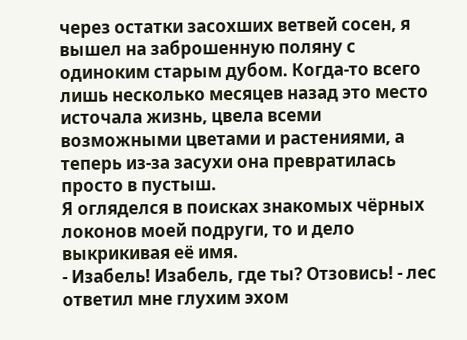через остатки засохших ветвей сосен, я вышел на заброшенную поляну с одиноким старым дубом. Когда-то всего лишь несколько месяцев назад это место источала жизнь, цвела всеми возможными цветами и растениями, а теперь из-за засухи она превратилась просто в пустыш.
Я огляделся в поисках знакомых чёрных локонов моей подруги, то и дело выкрикивая её имя.
- Изабель! Изабель, где ты? Отзовись! - лес ответил мне глухим эхом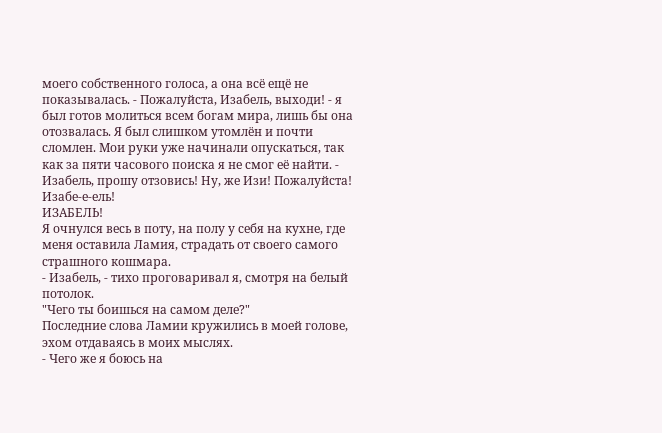моего собственного голоса, а она всё ещё не показывалась. - Пожалуйста, Изабель, выходи! - я был готов молиться всем богам мира, лишь бы она отозвалась. Я был слишком утомлён и почти сломлен. Мои руки уже начинали опускаться, так как за пяти часового поиска я не смог её найти. - Изабель, прошу отзовись! Ну, же Изи! Пожалуйста! Изабе-е-ель!
ИЗАБЕЛЬ!
Я очнулся весь в поту, на полу у себя на кухне, где меня оставила Ламия, страдать от своего самого страшного кошмара.
- Изабель, - тихо проговаривал я, смотря на белый потолок.
"Чего ты боишься на самом деле?"
Последние слова Ламии кружились в моей голове, эхом отдаваясь в моих мыслях.
- Чего же я боюсь на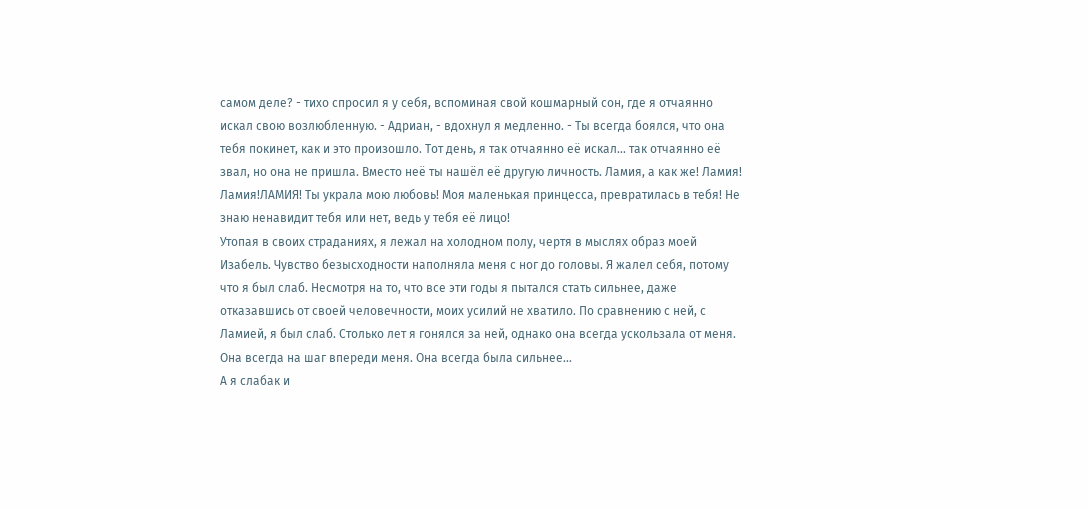самом деле? - тихо спросил я у себя, вспоминая свой кошмарный сон, где я отчаянно искал свою возлюбленную. - Адриан, - вдохнул я медленно. - Ты всегда боялся, что она тебя покинет, как и это произошло. Тот день, я так отчаянно её искал... так отчаянно её звал, но она не пришла. Вместо неё ты нашёл её другую личность. Ламия, а как же! Ламия! Ламия!ЛАМИЯ! Ты украла мою любовь! Моя маленькая принцесса, превратилась в тебя! Не знаю ненавидит тебя или нет, ведь у тебя её лицо!
Утопая в своих страданиях, я лежал на холодном полу, чертя в мыслях образ моей Изабель. Чувство безысходности наполняла меня с ног до головы. Я жалел себя, потому что я был слаб. Несмотря на то, что все эти годы я пытался стать сильнее, даже отказавшись от своей человечности, моих усилий не хватило. По сравнению с ней, с Ламией, я был слаб. Столько лет я гонялся за ней, однако она всегда ускользала от меня.
Она всегда на шаг впереди меня. Она всегда была сильнее...
А я слабак и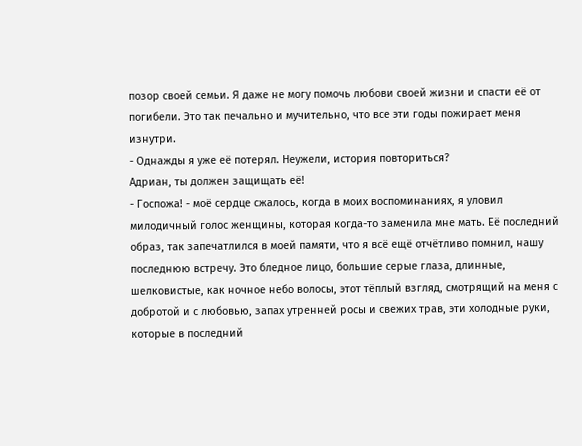позор своей семьи. Я даже не могу помочь любови своей жизни и спасти её от погибели. Это так печально и мучительно, что все эти годы пожирает меня изнутри.
- Однажды я уже её потерял. Неужели, история повториться?
Адриан, ты должен защищать её!
- Госпожа! - моё сердце сжалось, когда в моих воспоминаниях, я уловил милодичный голос женщины, которая когда-то заменила мне мать. Её последний образ, так запечатлился в моей памяти, что я всё ещё отчётливо помнил, нашу последнюю встречу. Это бледное лицо, большие серые глаза, длинные, шелковистые, как ночное небо волосы, этот тёплый взгляд, смотрящий на меня с добротой и с любовью, запах утренней росы и свежих трав, эти холодные руки, которые в последний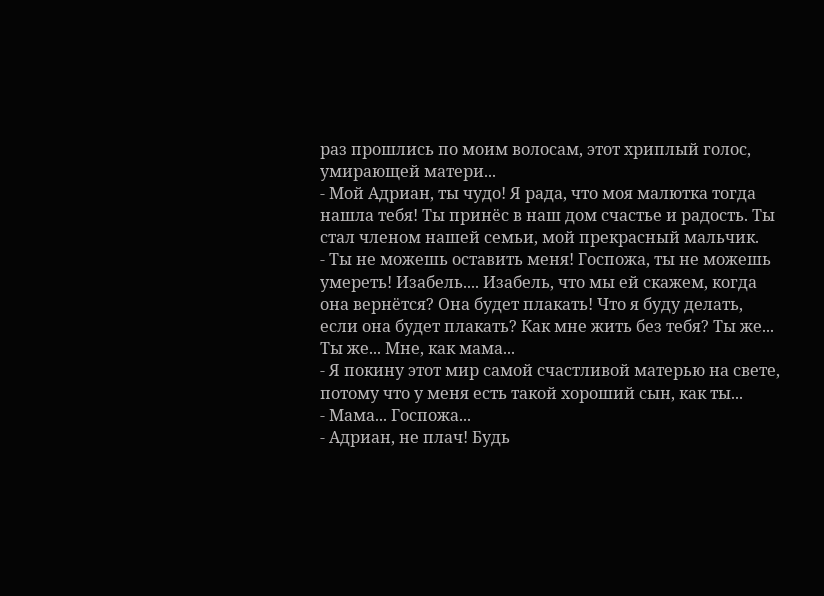раз прошлись по моим волосам, этот хриплый голос, умирающей матери...
- Мой Адриан, ты чудо! Я рада, что моя малютка тогда нашла тебя! Ты принёс в наш дом счастье и радость. Ты стал членом нашей семьи, мой прекрасный мальчик.
- Ты не можешь оставить меня! Госпожа, ты не можешь умереть! Изабель.... Изабель, что мы ей скажем, когда она вернётся? Она будет плакать! Что я буду делать, если она будет плакать? Как мне жить без тебя? Ты же... Ты же... Мне, как мама...
- Я покину этот мир самой счастливой матерью на свете, потому что у меня есть такой хороший сын, как ты...
- Мама... Госпожа...
- Адриан, не плач! Будь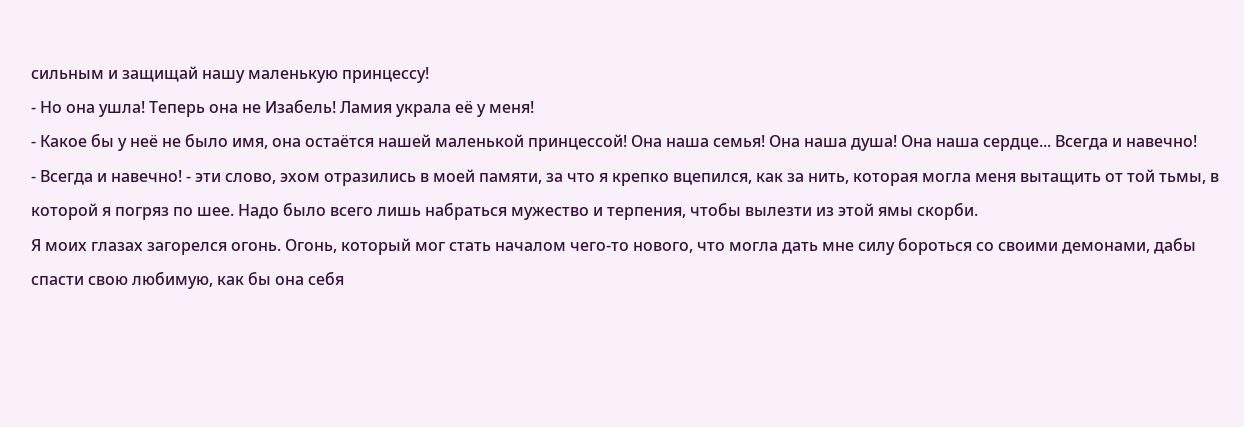сильным и защищай нашу маленькую принцессу!
- Но она ушла! Теперь она не Изабель! Ламия украла её у меня!
- Какое бы у неё не было имя, она остаётся нашей маленькой принцессой! Она наша семья! Она наша душа! Она наша сердце... Всегда и навечно!
- Всегда и навечно! - эти слово, эхом отразились в моей памяти, за что я крепко вцепился, как за нить, которая могла меня вытащить от той тьмы, в которой я погряз по шее. Надо было всего лишь набраться мужество и терпения, чтобы вылезти из этой ямы скорби.
Я моих глазах загорелся огонь. Огонь, который мог стать началом чего-то нового, что могла дать мне силу бороться со своими демонами, дабы спасти свою любимую, как бы она себя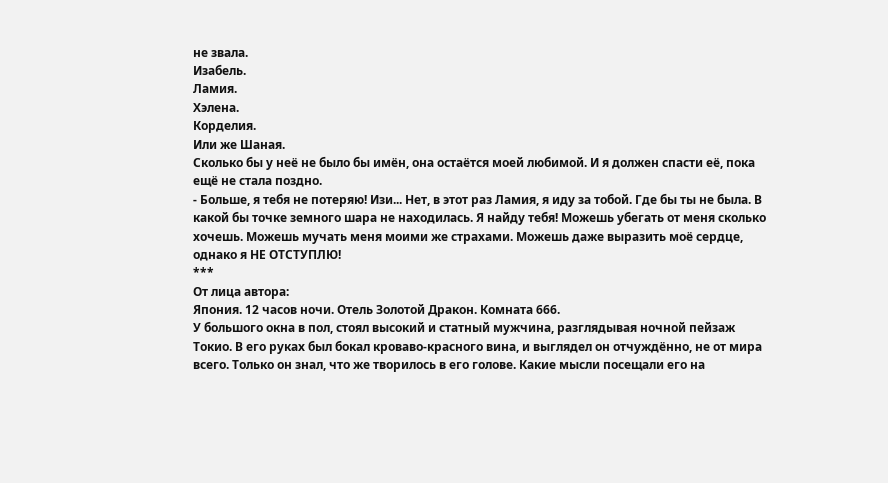не звала.
Изабель.
Ламия.
Хэлена.
Корделия.
Или же Шаная.
Сколько бы у неё не было бы имён, она остаётся моей любимой. И я должен спасти её, пока ещё не стала поздно.
- Больше, я тебя не потеряю! Изи... Нет, в этот раз Ламия, я иду за тобой. Где бы ты не была. В какой бы точке земного шара не находилась. Я найду тебя! Можешь убегать от меня сколько хочешь. Можешь мучать меня моими же страхами. Можешь даже выразить моё сердце, однако я НЕ ОТСТУПЛЮ!
***
От лица автора:
Япония. 12 часов ночи. Отель Золотой Дракон. Комната 666.
У большого окна в пол, стоял высокий и статный мужчина, разглядывая ночной пейзаж Токио. В его руках был бокал кроваво-красного вина, и выглядел он отчуждённо, не от мира всего. Только он знал, что же творилось в его голове. Какие мысли посещали его на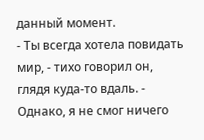данный момент.
- Ты всегда хотела повидать мир, - тихо говорил он, глядя куда-то вдаль. - Однако, я не смог ничего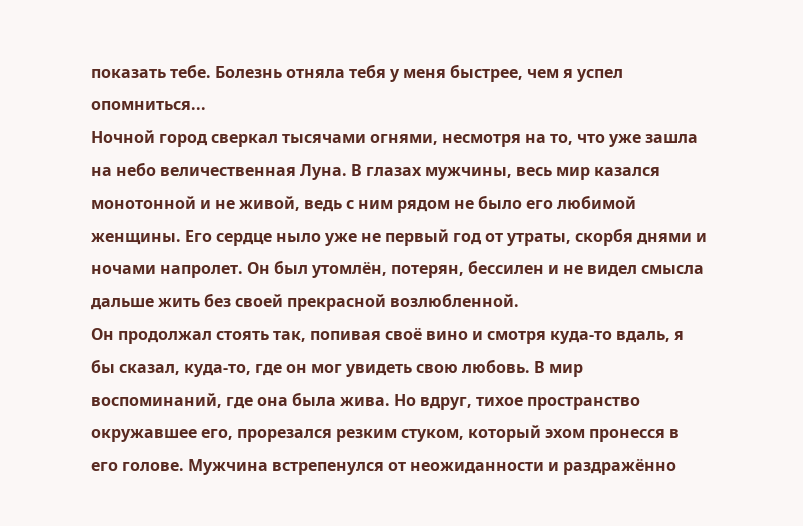показать тебе. Болезнь отняла тебя у меня быстрее, чем я успел опомниться...
Ночной город сверкал тысячами огнями, несмотря на то, что уже зашла на небо величественная Луна. В глазах мужчины, весь мир казался монотонной и не живой, ведь с ним рядом не было его любимой женщины. Его сердце ныло уже не первый год от утраты, скорбя днями и ночами напролет. Он был утомлён, потерян, бессилен и не видел смысла дальше жить без своей прекрасной возлюбленной.
Он продолжал стоять так, попивая своё вино и смотря куда-то вдаль, я бы сказал, куда-то, где он мог увидеть свою любовь. В мир воспоминаний, где она была жива. Но вдруг, тихое пространство окружавшее его, прорезался резким стуком, который эхом пронесся в его голове. Мужчина встрепенулся от неожиданности и раздражённо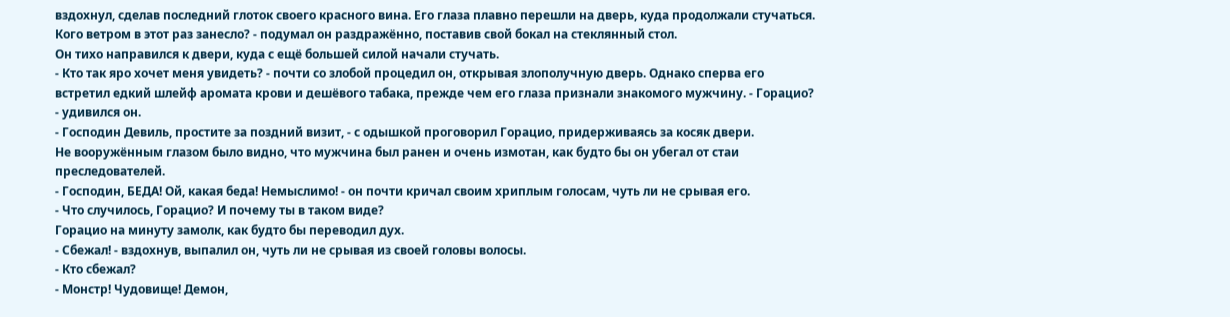вздохнул, сделав последний глоток своего красного вина. Его глаза плавно перешли на дверь, куда продолжали стучаться.
Кого ветром в этот раз занесло? - подумал он раздражённо, поставив свой бокал на стеклянный стол.
Он тихо направился к двери, куда с ещё большей силой начали стучать.
- Кто так яро хочет меня увидеть? - почти со злобой процедил он, открывая злополучную дверь. Однако сперва его встретил едкий шлейф аромата крови и дешёвого табака, прежде чем его глаза признали знакомого мужчину. - Горацио? - удивился он.
- Господин Девиль, простите за поздний визит, - с одышкой проговорил Горацио, придерживаясь за косяк двери.
Не вооружённым глазом было видно, что мужчина был ранен и очень измотан, как будто бы он убегал от стаи преследователей.
- Господин, БЕДА! Ой, какая беда! Немыслимо! - он почти кричал своим хриплым голосам, чуть ли не срывая его.
- Что случилось, Горацио? И почему ты в таком виде?
Горацио на минуту замолк, как будто бы переводил дух.
- Сбежал! - вздохнув, выпалил он, чуть ли не срывая из своей головы волосы.
- Кто сбежал?
- Монстр! Чудовище! Демон,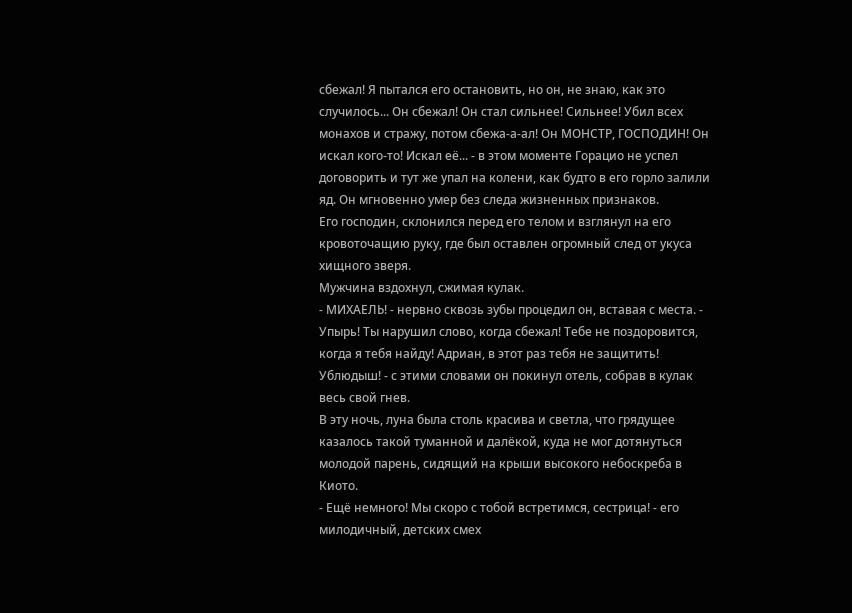сбежал! Я пытался его остановить, но он, не знаю, как это случилось... Он сбежал! Он стал сильнее! Сильнее! Убил всех монахов и стражу, потом сбежа-а-ал! Он МОНСТР, ГОСПОДИН! Он искал кого-то! Искал её... - в этом моменте Горацио не успел договорить и тут же упал на колени, как будто в его горло залили яд. Он мгновенно умер без следа жизненных признаков.
Его господин, склонился перед его телом и взглянул на его кровоточащию руку, где был оставлен огромный след от укуса хищного зверя.
Мужчина вздохнул, сжимая кулак.
- МИХАЕЛЬ! - нервно сквозь зубы процедил он, вставая с места. - Упырь! Ты нарушил слово, когда сбежал! Тебе не поздоровится, когда я тебя найду! Адриан, в этот раз тебя не защитить! Ублюдыш! - с этими словами он покинул отель, собрав в кулак весь свой гнев.
В эту ночь, луна была столь красива и светла, что грядущее казалось такой туманной и далёкой, куда не мог дотянуться молодой парень, сидящий на крыши высокого небоскреба в Киото.
- Ещё немного! Мы скоро с тобой встретимся, сестрица! - его милодичный, детских смех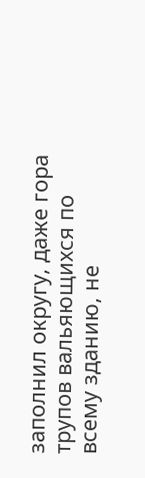заполнил округу, даже гора трупов вальяющихся по всему зданию, не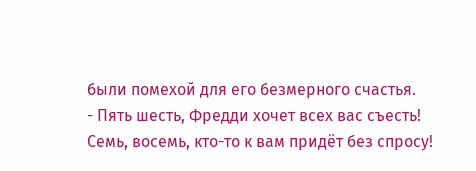были помехой для его безмерного счастья.
- Пять шесть, Фредди хочет всех вас съесть! Семь, восемь, кто-то к вам придёт без спросу!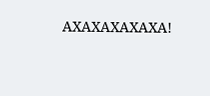АХАХАХАХАХА!